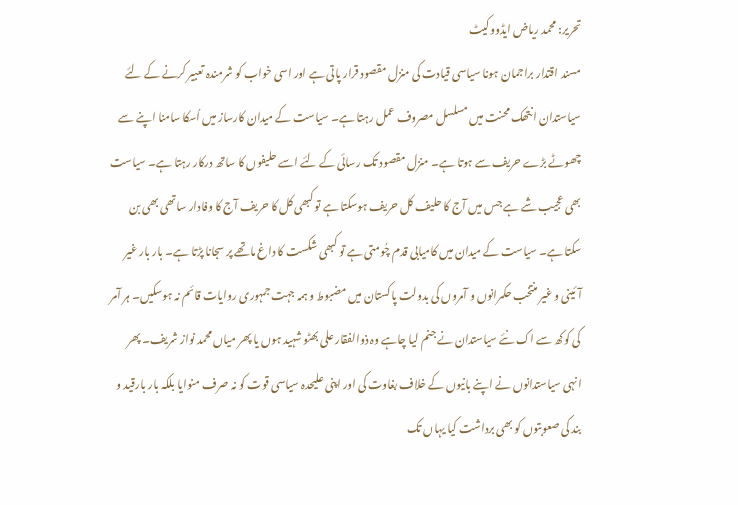تحریر: محمد ریاض ایڈووکیٹ
مسند اقتدار براجمان ہونا سیاسی قیادت کی منزل مقصود قرار پاتی ہے اور اسی خواب کو شرمندہ تعبیر کرنے کے لئے سیاستدان انتھک محنت میں مسلسل مصروف عمل رہتا ہے۔ سیاست کے میدان کارساز میں اُسکا سامنا اپنے سے چھوٹے بڑے حریف سے ہوتا ہے۔ منزل مقصود تک رسائی کے لئے اسے حلیفوں کا ساتھ درکار رہتا ہے۔ سیاست بھی عجیب شے ہے جس میں آج کا حلیف کل حریف ہوسکتا ہے تو کبھی کل کا حریف آج کا وفادار ساتھی بھی بن سکتا ہے۔ سیاست کے میدان میں کامیابی قدم چُومتی ہے تو کبھی شکست کا داغ ماتھے پر سجانا پڑتا ہے۔ بار بار غیر آئینی و غیر منتخب حکمرانوں و آمروں کی بدولت پاکستان میں مضبوط و ہمہ جہت جمہوری روایات قائم نہ ہوسکیں۔ ہر آمر کی کوکھ سے اک نئے سیاستدان نے جنم لیا چاہے وہ ذوالفقار علی بھٹو شہید ہوں یا پھر میاں محمد نواز شریف۔ پھر انہی سیاستدانوں نے اپنے بانیوں کے خلاف بغاوت کی اور اپنی علیحدہ سیاسی قوت کو نہ صرف منوایا بلکہ بار بارقید و بند کی صعوبتوں کو بھی برداشت کیا یہاں تک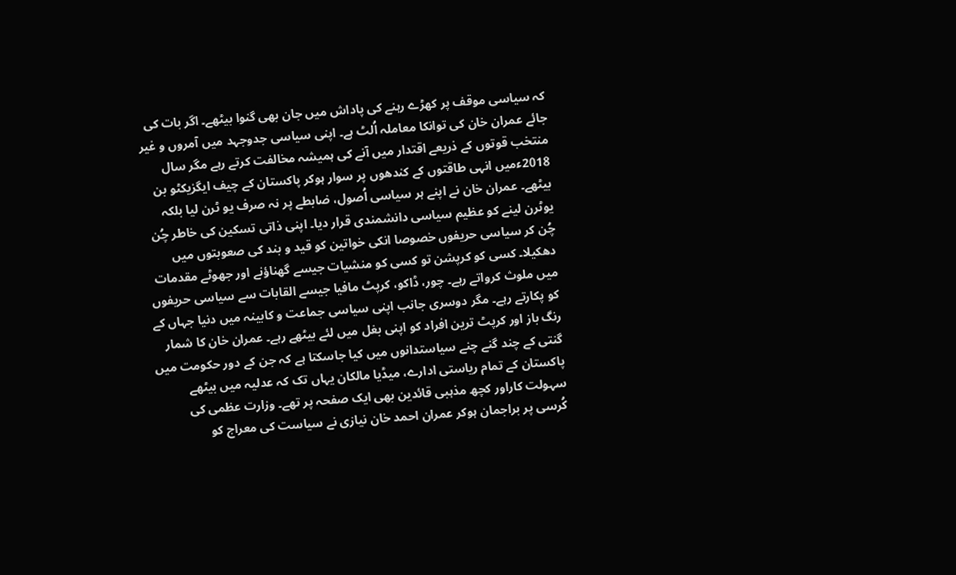کہ سیاسی موقف پر کھڑے رہنے کی پاداش میں جان بھی گنوا بیٹھے۔ اگر بات کی جائے عمران خان کی توانکا معاملہ اُلٹ ہے۔ اپنی سیاسی جدوجہد میں آمروں و غیر منتخب قوتوں کے ذریعے اقتدار میں آنے کی ہمیشہ مخالفت کرتے رہے مگر سال 2018ءمیں انہی طاقتوں کے کندھوں پر سوار ہوکر پاکستان کے چیف ایگزیکٹو بن بیٹھے۔ عمران خان نے اپنے ہر سیاسی اُصول، ضابطے پر نہ صرف یو ٹرن لیا بلکہ یوٹرن لینے کو عظیم سیاسی دانشمندی قرار دیا۔ اپنی ذاتی تسکین کی خاطر چُن چُن کر سیاسی حریفوں خصوصا انکی خواتین کو قید و بند کی صعوبتوں میں دھکیلا۔ کسی کو کرپشن تو کسی کو منشیات جیسے گھناؤنے اور جھوٹے مقدمات میں ملوث کرواتے رہے۔ چور، ڈاکو، کرپٹ مافیا جیسے القابات سے سیاسی حریفوں کو پکارتے رہے۔ مگر دوسری جانب اپنی سیاسی جماعت و کابینہ میں دنیا جہاں کے رنگ باز اور کرپٹ ترین افراد کو اپنی بغل میں لئے بیٹھے رہے۔ عمران خان کا شمار گنتی کے چند گنے چنے سیاستدانوں میں کیا جاسکتا ہے کہ جن کے دور حکومت میں پاکستان کے تمام ریاستی ادارے، میڈیا مالکان یہاں تک کہ عدلیہ میں بیٹھے سہولت کاراور کچھ مذہبی قائدین بھی ایک صفحہ پر تھے۔ وزارت عظمی کی کُرسی پر براجمان ہوکر عمران احمد خان نیازی نے سیاست کی معراج کو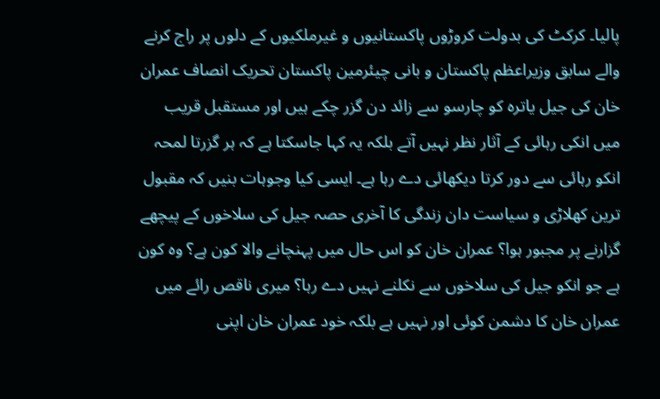پالیا۔ کرکٹ کی بدولت کروڑوں پاکستانیوں و غیرملکیوں کے دلوں پر راج کرنے والے سابق وزیراعظم پاکستان و بانی چیئرمین پاکستان تحریک انصاف عمران خان کی جیل یاترہ کو چارسو سے زائد دن گزر چکے ہیں اور مستقبل قریب میں انکی رہائی کے آثار نظر نہیں آتے بلکہ یہ کہا جاسکتا ہے کہ ہر گزرتا لمحہ انکو رہائی سے دور کرتا دیکھائی دے رہا ہے۔ ایسی کیا وجوہات بنیں کہ مقبول ترین کھلاڑی و سیاست دان زندگی کا آخری حصہ جیل کی سلاخوں کے پیچھے گزارنے پر مجبور ہوا؟ عمران خان کو اس حال میں پہنچانے والا کون ہے؟ وہ کون ہے جو انکو جیل کی سلاخوں سے نکلنے نہیں دے رہا؟ میری ناقص رائے میں عمران خان کا دشمن کوئی اور نہیں ہے بلکہ خود عمران خان اپنی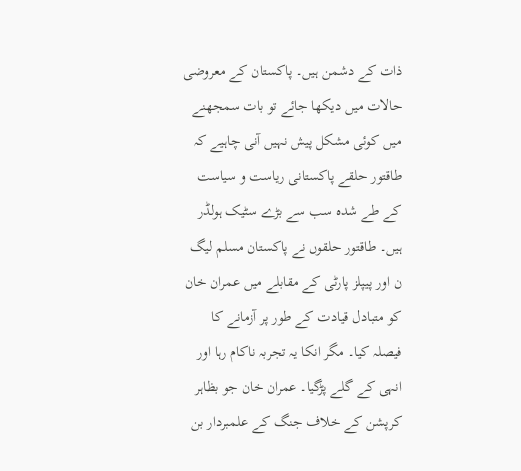ذات کے دشمن ہیں۔ پاکستان کے معروضی حالات میں دیکھا جائے تو بات سمجھنے میں کوئی مشکل پیش نہیں آنی چاہیے کہ طاقتور حلقے پاکستانی ریاست و سیاست کے طے شدہ سب سے بڑے سٹیک ہولڈر ہیں۔ طاقتور حلقوں نے پاکستان مسلم لیگ ن اور پیپلز پارٹی کے مقابلے میں عمران خان کو متبادل قیادت کے طور پر آزمانے کا فیصلہ کیا۔ مگر انکا یہ تجربہ ناکام رہا اور انہی کے گلے پڑگیا۔ عمران خان جو بظاہر کرپشن کے خلاف جنگ کے علمبردار بن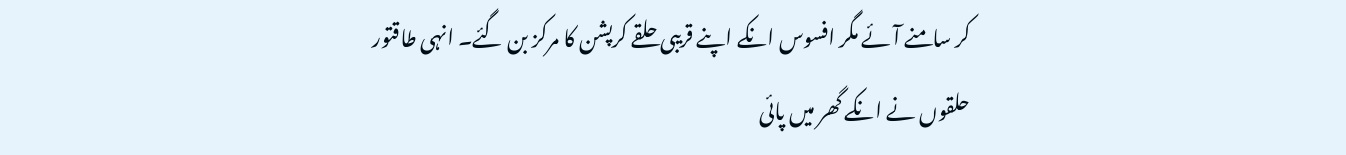کر سامنے آئے مگر افسوس انکے اپنے قریبی حلقے کرپشن کا مرکز بن گئے۔ انہی طاقتور حلقوں نے انکے گھر میں پائی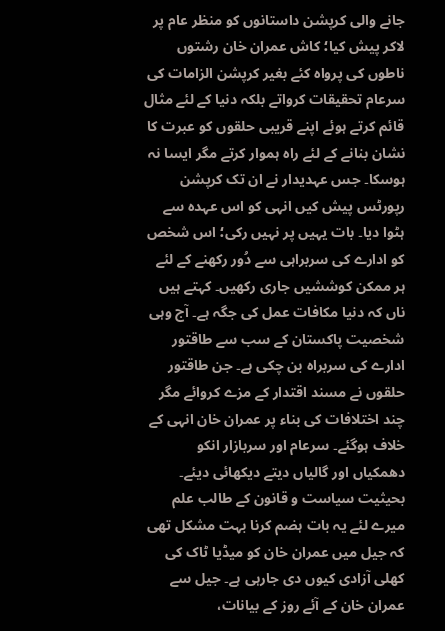جانے والی کرپشن داستانوں کو منظر عام پر لاکر پیش کیا؛ کاش عمران خان رشتوں ناطوں کی پرواہ کئے بغیر کرپشن الزامات کی سرعام تحقیقات کرواتے بلکہ دنیا کے لئے مثال قائم کرتے ہوئے اپنے قریبی حلقوں کو عبرت کا نشان بنانے کے لئے راہ ہموار کرتے مگر ایسا نہ ہوسکا۔ جس عہدیدار نے ان تک کرپشن رپورٹس پیش کیں انہی کو اس عہدہ سے ہٹوا دیا۔ بات یہیں پر نہیں رکی؛ اس شخص کو ادارے کی سربراہی سے دُور رکھنے کے لئے ہر ممکن کوششیں جاری رکھیں۔ کہتے ہیں ناں کہ دنیا مکافات عمل کی جگہ ہے۔ آج وہی شخصیت پاکستان کے سب سے طاقتور ادارے کی سربراہ بن چکی ہے۔ جن طاقتور حلقوں نے مسند اقتدار کے مزے کروائے مگر چند اختلافات کی بناء پر عمران خان انہی کے خلاف ہوگئے۔ سرعام اور سربازار انکو دھمکیاں اور گالیاں دیتے دیکھائی دیئے۔ بحیثیت سیاست و قانون کے طالب علم میرے لئے یہ بات ہضم کرنا بہت مشکل تھی کہ جیل میں عمران خان کو میڈیا ٹاک کی کھلی آزادی کیوں دی جارہی ہے۔ جیل سے عمران خان کے آئے روز کے بیانات،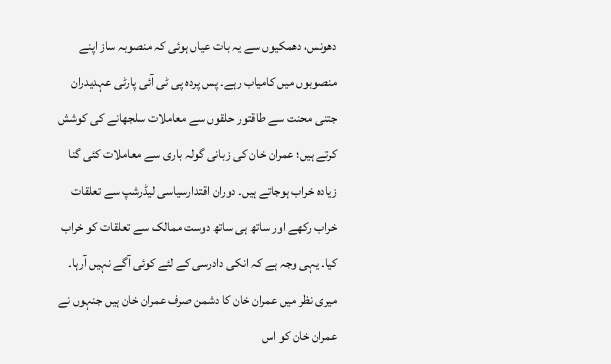دھونس، دھمکیوں سے یہ بات عیاں ہوئی کہ منصوبہ ساز اپنے منصوبوں میں کامیاب رہے۔ پس پردہ پی ٹی آئی پارٹی عہدیدران جتنی محنت سے طاقتور حلقوں سے معاملات سلجھانے کی کوشش کرتے ہیں؛ عمران خان کی زبانی گولہ باری سے معاملات کئی گنا زیادہ خراب ہوجاتے ہیں۔ دوران اقتدارسیاسی لیڈرشپ سے تعلقات خراب رکھے اور ساتھ ہی ساتھ دوست ممالک سے تعلقات کو خراب کیا۔ یہی وجہ ہے کہ انکی دادرسی کے لئے کوئی آگے نہیں آرہا۔ میری نظر میں عمران خان کا دشمن صرف عمران خان ہیں جنہوں نے عمران خان کو اس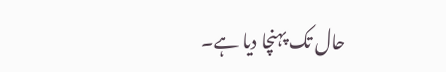حال تک پہنچا دیا ہے۔